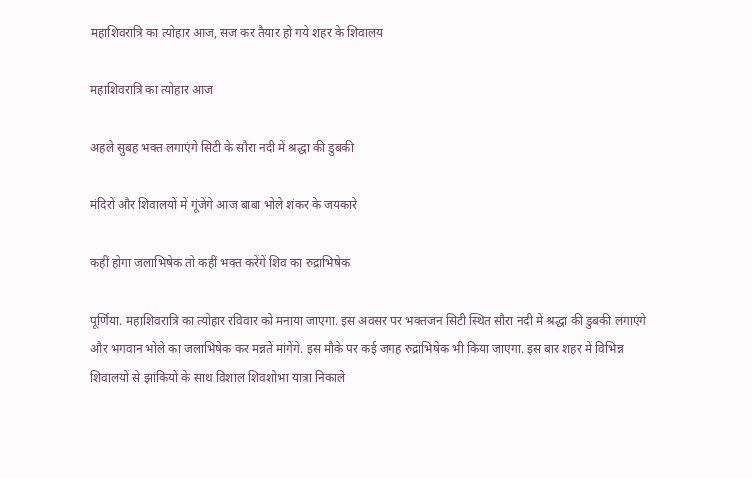महाशिवरात्रि का त्योहार आज, सज कर तैयार हो गये शहर के शिवालय

महाशिवरात्रि का त्योहार आज

अहले सुबह भक्त लगाएंगे सिटी के सौरा नदी में श्रद्धा की डुबकी

मंदिरों और शिवालयों में गूंजेंगे आज बाबा भोले शंकर के जयकारे

कहीं होगा जलाभिषेक तो कहीं भक्त करेंगें शिव का रुद्राभिषेक

पूर्णिया. महाशिवरात्रि का त्योहार रविवार को मनाया जाएगा. इस अवसर पर भक्तजन सिटी स्थित सौरा नदी में श्रद्धा की डुबकी लगाएंगे और भगवान भोले का जलाभिषेक कर मन्नतें मांगेंगे. इस मौके पर कई जगह रुद्राभिषेक भी किया जाएगा. इस बार शहर में विभिन्न शिवालयों से झांकियों के साथ विशाल शिवशोभा यात्रा निकाले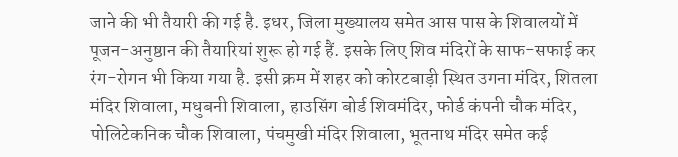जाने की भी तैयारी की गई है. इधर, जिला मुख्यालय समेत आस पास के शिवालयों में पूजन-अनुष्ठान की तैयारियां शुरू हो गई हैं. इसके लिए शिव मंदिरों के साफ-सफाई कर रंग-रोगन भी किया गया है. इसी क्रम में शहर को कोरटबाड़ी स्थित उगना मंदिर, शितला मंदिर शिवाला, मधुबनी शिवाला, हाउसिंग बोर्ड शिवमंदिर, फोर्ड कंपनी चौक मंदिर, पोलिटेकनिक चौक शिवाला, पंचमुखी मंदिर शिवाला, भूतनाथ मंदिर समेत कई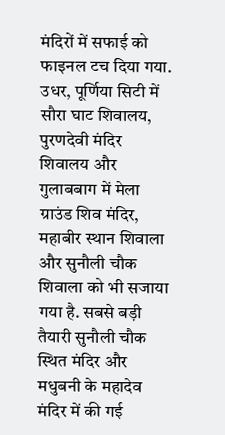मंदिरों में सफाई को फाइनल टच दिया गया. उधर, पूर्णिया सिटी में सौरा घाट शिवालय, पुरणदेवी मंदिर शिवालय और गुलाबबाग में मेला ग्राउंड शिव मंदिर, महाबीर स्थान शिवाला और सुनौली चौक शिवाला को भी सजाया गया है. सबसे बड़ी तैयारी सुनौली चौक स्थित मंदिर और मधुबनी के महादेव मंदिर में की गई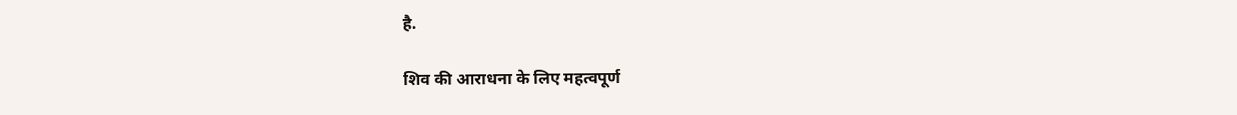है.

शिव की आराधना के लिए महत्वपूर्ण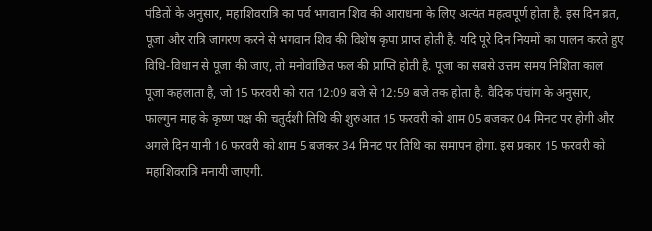पंडितों के अनुसार, महाशिवरात्रि का पर्व भगवान शिव की आराधना के लिए अत्यंत महत्वपूर्ण होता है. इस दिन व्रत, पूजा और रात्रि जागरण करने से भगवान शिव की विशेष कृपा प्राप्त होती है. यदि पूरे दिन नियमों का पालन करते हुए विधि-विधान से पूजा की जाए, तो मनोवांछित फल की प्राप्ति होती है. पूजा का सबसे उत्तम समय निशिता काल पूजा कहलाता है, जो 15 फरवरी को रात 12:09 बजे से 12:59 बजे तक होता है. वैदिक पंचांग के अनुसार, फाल्गुन माह के कृष्ण पक्ष की चतुर्दशी तिथि की शुरुआत 15 फरवरी को शाम 05 बजकर 04 मिनट पर होगी और अगले दिन यानी 16 फरवरी को शाम 5 बजकर 34 मिनट पर तिथि का समापन होगा. इस प्रकार 15 फरवरी को महाशिवरात्रि मनायी जाएगी.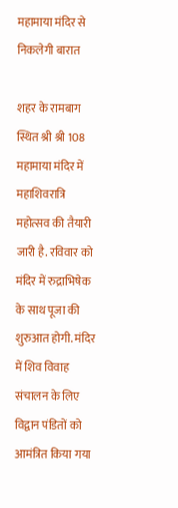महामाया मंदिर से निकलेगी बारात

शहर के रामबाग स्थित श्री श्री 108 महामाया मंदिर में महाशिवरात्रि महोत्सव की तैयारी जारी है. रविवार को मंदिर में रुद्राभिषेक के साथ पूजा की शुरुआत होगी. मंदिर में शिव विवाह संचालन के लिए विद्वान पंडितों को आमंत्रित किया गया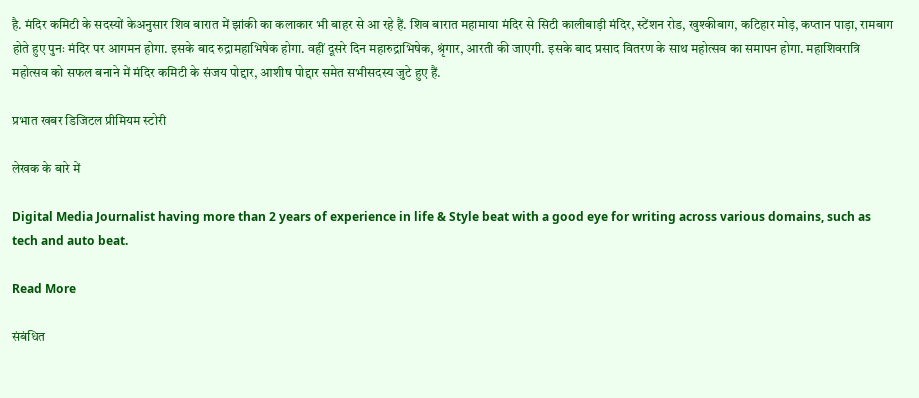है. मंदिर कमिटी के सदस्यों केअनुसार शिव बारात में झांकी का कलाकार भी बाहर से आ रहे हैं. शिव बारात महामाया मंदिर से सिटी कालीबाड़ी मंदिर, स्टेंशन रोड, खुश्कीबाग, कटिहार मोड़, कप्तान पाड़ा, रामबाग होते हुए पुनः मंदिर पर आगमन होगा. इसके बाद रुद्रामहाभिषेक होगा. वहीं दूसरे दिन महारुद्राभिषेक, श्रृंगार, आरती की जाएगी. इसके बाद प्रसाद वितरण के साथ महोत्सव का समापन होगा. महाशिवरात्रि महोत्सव को सफल बनाने में मंदिर कमिटी के संजय पोद्दार, आशीष पोद्दार समेत सभीसदस्य जुटे हुए हैं.

प्रभात खबर डिजिटल प्रीमियम स्टोरी

लेखक के बारे में

Digital Media Journalist having more than 2 years of experience in life & Style beat with a good eye for writing across various domains, such as tech and auto beat.

Read More

संबंधित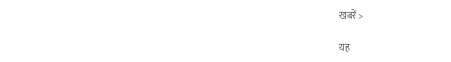खबरें >

यह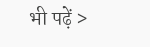भी पढ़ें >